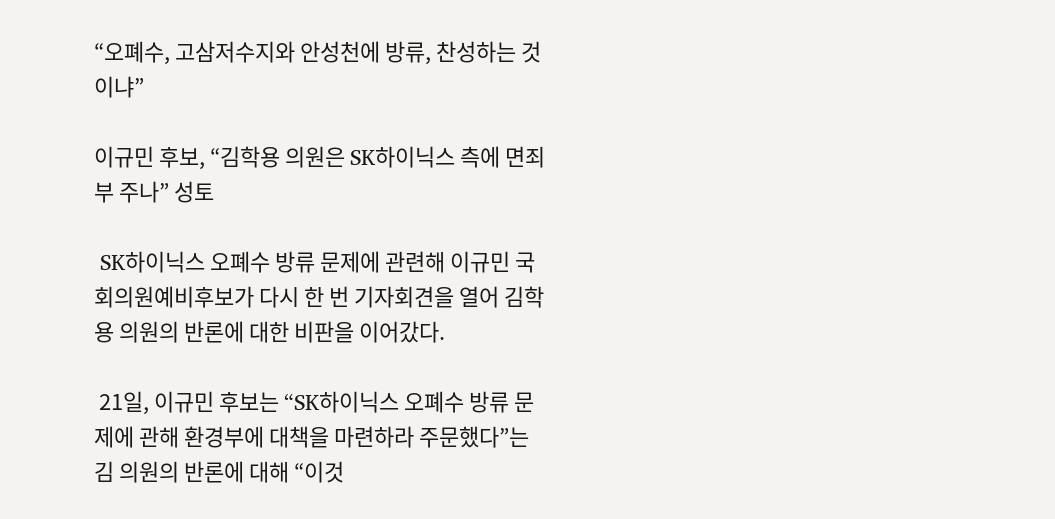“오폐수, 고삼저수지와 안성천에 방류, 찬성하는 것이냐”

이규민 후보, “김학용 의원은 SK하이닉스 측에 면죄부 주나” 성토

 SK하이닉스 오폐수 방류 문제에 관련해 이규민 국회의원예비후보가 다시 한 번 기자회견을 열어 김학용 의원의 반론에 대한 비판을 이어갔다.

 21일, 이규민 후보는 “SK하이닉스 오폐수 방류 문제에 관해 환경부에 대책을 마련하라 주문했다”는 김 의원의 반론에 대해 “이것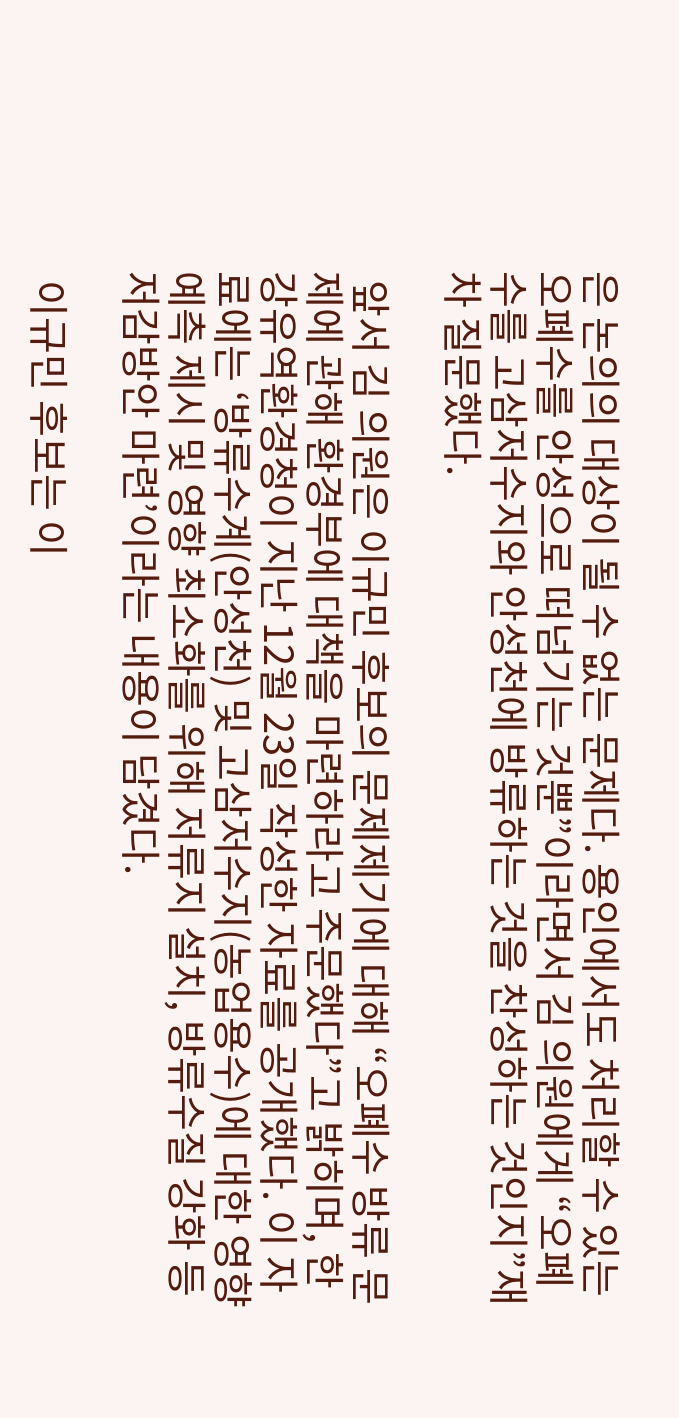은 논의의 대상이 될 수 없는 문제다. 용인에서도 처리할 수 있는 오폐수를 안성으로 떠넘기는 것뿐”이라면서 김 의원에게 “오폐수를 고삼저수지와 안성천에 방류하는 것을 찬성하는 것인지”재차 질문했다.

 앞서 김 의원은 이규민 후보의 문제제기에 대해 “오폐수 방류 문제에 관해 환경부에 대책을 마련하라고 주문했다”고 밝히며, 한강유역환경청이 지난 12월 23일 작성한 자료를 공개했다. 이 자료에는 ‘방류수계(안성천) 및 고삼저수지(농업용수)에 대한 영향 예측 제시 및 영향 최소화를 위해 저류지 설치, 방류수질 강화 등 저감방안 마련’이라는 내용이 담겼다.

 이규민 후보는 이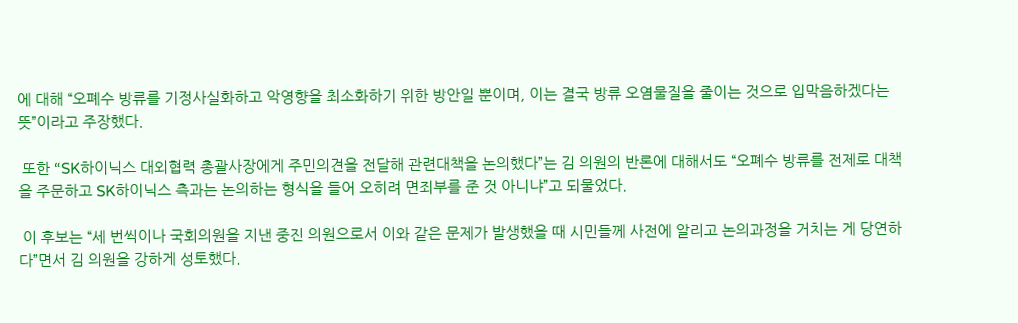에 대해 “오폐수 방류를 기정사실화하고 악영향을 최소화하기 위한 방안일 뿐이며, 이는 결국 방류 오염물질을 줄이는 것으로 입막음하겠다는 뜻”이라고 주장했다.

 또한 “SK하이닉스 대외협력 총괄사장에게 주민의견을 전달해 관련대책을 논의했다”는 김 의원의 반론에 대해서도 “오폐수 방류를 전제로 대책을 주문하고 SK하이닉스 측과는 논의하는 형식을 들어 오히려 면죄부를 준 것 아니냐”고 되물었다.

 이 후보는 “세 번씩이나 국회의원을 지낸 중진 의원으로서 이와 같은 문제가 발생했을 때 시민들께 사전에 알리고 논의과정을 거치는 게 당연하다”면서 김 의원을 강하게 성토했다.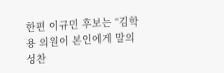한편 이규민 후보는 “김학용 의원이 본인에게 말의 성찬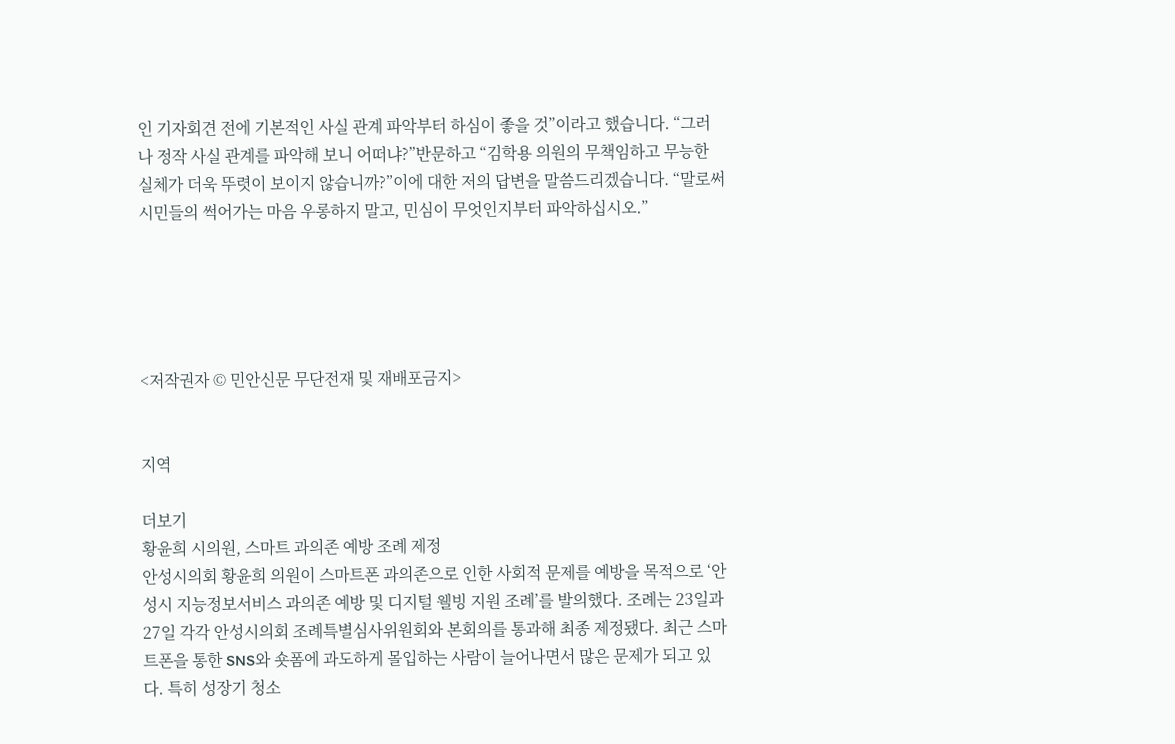인 기자회견 전에 기본적인 사실 관계 파악부터 하심이 좋을 것”이라고 했습니다. “그러나 정작 사실 관계를 파악해 보니 어떠냐?”반문하고 “김학용 의원의 무책임하고 무능한 실체가 더욱 뚜렷이 보이지 않습니까?”이에 대한 저의 답변을 말씀드리겠습니다. “말로써 시민들의 썩어가는 마음 우롱하지 말고, 민심이 무엇인지부터 파악하십시오.”





<저작권자 © 민안신문 무단전재 및 재배포금지>


지역

더보기
황윤희 시의원, 스마트 과의존 예방 조례 제정
안성시의회 황윤희 의원이 스마트폰 과의존으로 인한 사회적 문제를 예방을 목적으로 ‘안성시 지능정보서비스 과의존 예방 및 디지털 웰빙 지원 조례’를 발의했다. 조례는 23일과 27일 각각 안성시의회 조례특별심사위원회와 본회의를 통과해 최종 제정됐다. 최근 스마트폰을 통한 SNS와 숏폼에 과도하게 몰입하는 사람이 늘어나면서 많은 문제가 되고 있다. 특히 성장기 청소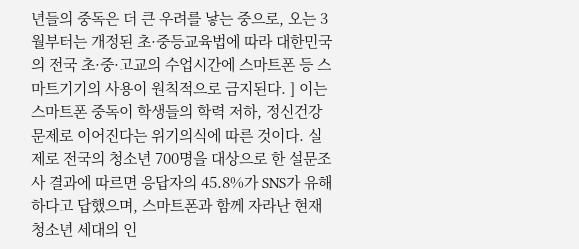년들의 중독은 더 큰 우려를 낳는 중으로, 오는 3월부터는 개정된 초·중등교육법에 따라 대한민국의 전국 초·중·고교의 수업시간에 스마트폰 등 스마트기기의 사용이 원칙적으로 금지된다. ] 이는 스마트폰 중독이 학생들의 학력 저하, 정신건강 문제로 이어진다는 위기의식에 따른 것이다. 실제로 전국의 청소년 700명을 대상으로 한 설문조사 결과에 따르면 응답자의 45.8%가 SNS가 유해하다고 답했으며, 스마트폰과 함께 자라난 현재 청소년 세대의 인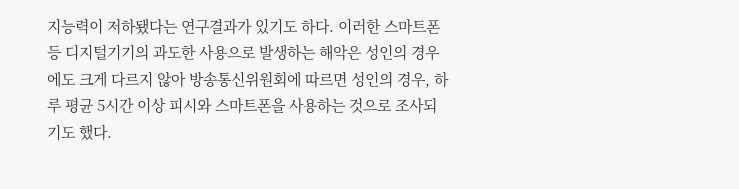지능력이 저하됐다는 연구결과가 있기도 하다. 이러한 스마트폰 등 디지털기기의 과도한 사용으로 발생하는 해악은 성인의 경우에도 크게 다르지 않아 방송통신위원회에 따르면 성인의 경우, 하루 평균 5시간 이상 피시와 스마트폰을 사용하는 것으로 조사되기도 했다.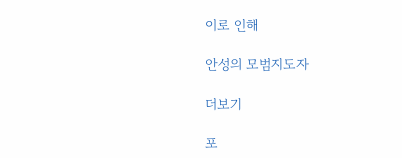이로 인해

안성의 모범지도자

더보기

포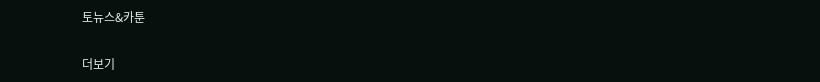토뉴스&카툰

더보기